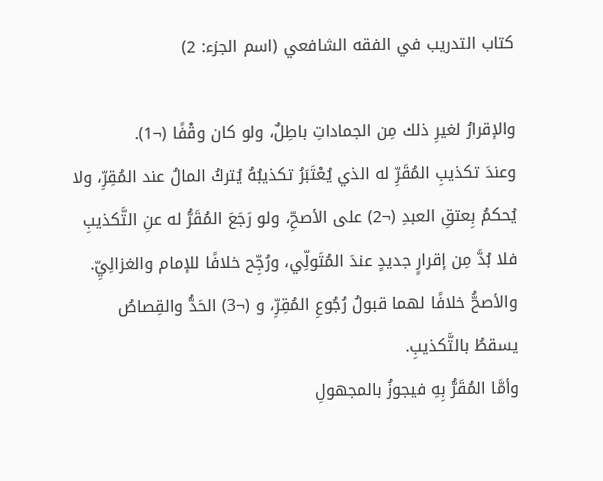كتاب التدريب في الفقه الشافعي (اسم الجزء: 2)

والإقرارُ لغيرِ ذلك مِن الجماداتِ باطِلٌ، ولو كان وقْفًا (¬1).
وعندَ تكذيبِ المُقَرِّ له الذي يُعْتَبَرُ تكذيبُهُ يُتركُ المالُ عند المُقِرِّ، ولا يُحكمُ بِعتقِ العبدِ (¬2) على الأصحِّ، ولو رَجَعَ المُقَرُّ له عنِ التَّكذيبِ فلا بُدَّ مِن إقرارٍ جديدٍ عندَ المُتَولِّي، ورُجِّح خلافًا للإمام والغزالِيِّ.
والأصحُّ خلافًا لهما قبولُ رُجُوعِ المُقِرِّ، و (¬3) الحَدُّ والقِصاصُ يسقطُ بالتَّكذيبِ.
وأمَّا المُقَرُّ بِهِ فيجوزُ بالمجهولِ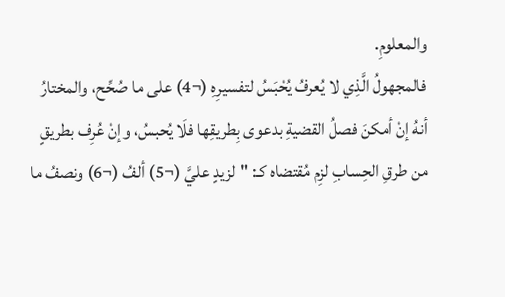والمعلومِ.
فالمجهولُ الَّذِي لا يُعرفُ يُحْبَسُ لتفسيرِهِ (¬4) على ما صُحِّح، والمختارُ أنهُ إنْ أمكنَ فصلُ القضيةِ بدعوى بِطريقِها فلَا يُحبسُ، وإنْ عُرِف بطريقٍ من طرقِ الحِسابِ لزِم مُقتضاه كـ: "لزيدٍ عليَّ (¬5) ألفُ (¬6) ونصفُ ما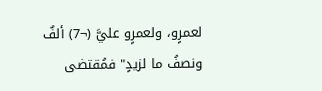لعمرٍو، ولعمرٍو عليَّ (¬7) ألفٌ ونصفُ ما لزيدٍ" فمُقتضى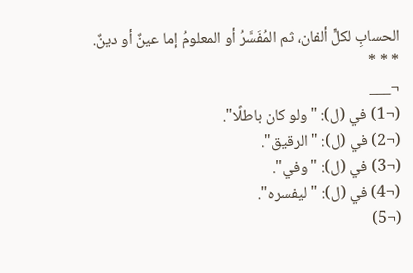الحسابِ لكلٍّ ألفان، ثم المُفَسَّرُ أو المعلومُ إما عينٌ أو دينٌ.
* * *
¬___
(¬1) في (ل): "ولو كان باطلًا".
(¬2) في (ل): "الرقيق".
(¬3) في (ل): "وفي".
(¬4) في (ل): "ليفسره".
(¬5)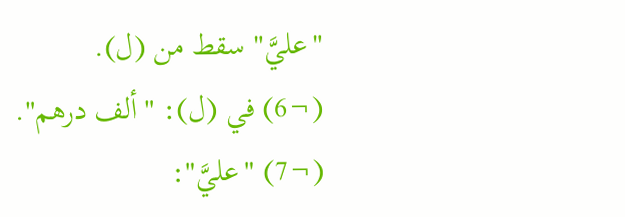"عليَّ" سقط من (ل).
(¬6) في (ل): "ألف درهم".
(¬7) "عليَّ":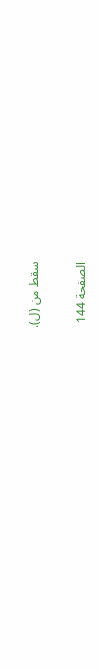سقط من (ل).

الصفحة 144